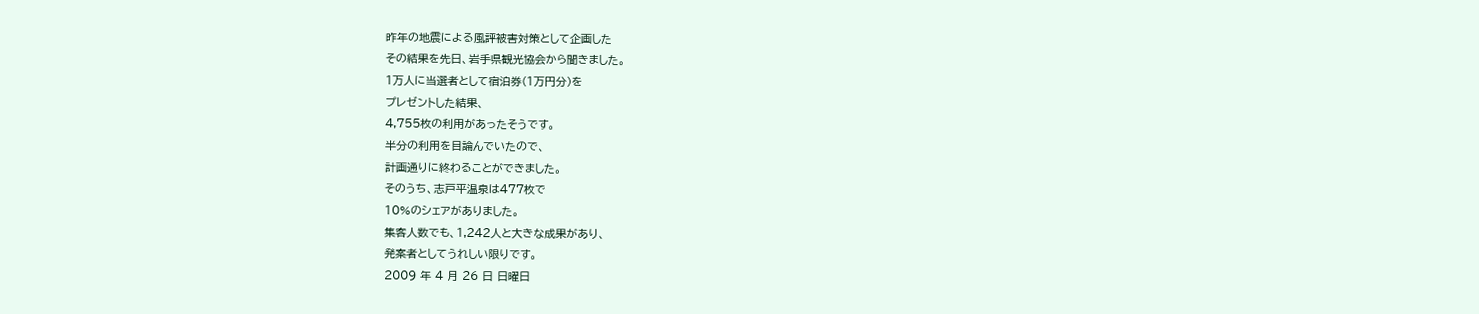昨年の地震による風評被害対策として企画した
その結果を先日、岩手県観光協会から聞きました。
1万人に当選者として宿泊券(1万円分)を
プレゼントした結果、
4,755枚の利用があったそうです。
半分の利用を目論んでいたので、
計画通りに終わることができました。
そのうち、志戸平温泉は477枚で
10%のシェアがありました。
集客人数でも、1,242人と大きな成果があり、
発案者としてうれしい限りです。
2009 年 4 月 26 日 日曜日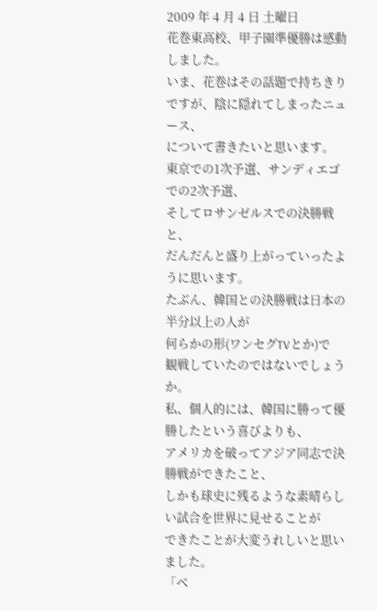2009 年 4 月 4 日 土曜日
花巻東高校、甲子園準優勝は感動しました。
いま、花巻はその話題で持ちきりですが、陰に隠れてしまったニュース、
について書きたいと思います。
東京での1次予選、サンディエゴでの2次予選、
そしてロサンゼルスでの決勝戦と、
だんだんと盛り上がっていったように思います。
たぶん、韓国との決勝戦は日本の半分以上の人が
何らかの形(ワンセグTVとか)で
観戦していたのではないでしょうか。
私、個人的には、韓国に勝って優勝したという喜びよりも、
アメリカを破ってアジア同志で決勝戦ができたこと、
しかも球史に残るような素晴らしい試合を世界に見せることが
できたことが大変うれしいと思いました。
「ベ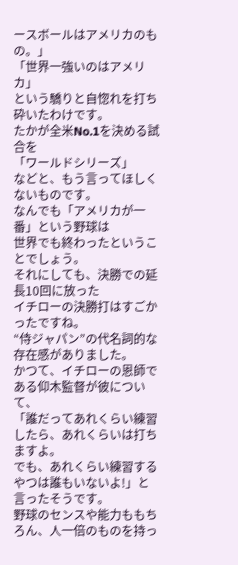ースボールはアメリカのもの。」
「世界一強いのはアメリカ」
という驕りと自惚れを打ち砕いたわけです。
たかが全米No.1を決める試合を
「ワールドシリーズ」
などと、もう言ってほしくないものです。
なんでも「アメリカが一番」という野球は
世界でも終わったということでしょう。
それにしても、決勝での延長10回に放った
イチローの決勝打はすごかったですね。
“侍ジャパン”の代名詞的な存在感がありました。
かつて、イチローの恩師である仰木監督が彼について、
「誰だってあれくらい練習したら、あれくらいは打ちますよ。
でも、あれくらい練習するやつは誰もいないよ!」と
言ったそうです。
野球のセンスや能力ももちろん、人一倍のものを持っ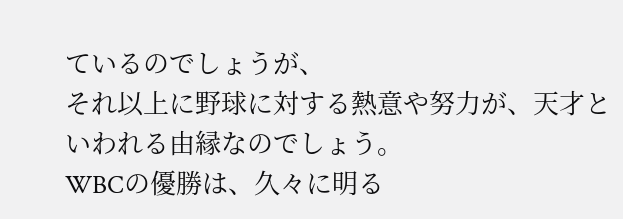ているのでしょうが、
それ以上に野球に対する熱意や努力が、天才といわれる由縁なのでしょう。
WBCの優勝は、久々に明る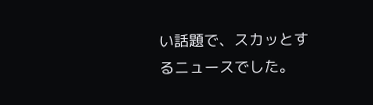い話題で、スカッとするニュースでした。